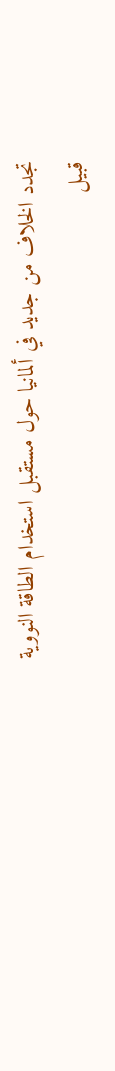تجدد الخلاف من جديد في ألمانيا حول مستقبل استخدام الطاقة النووية قبيل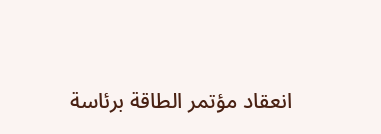انعقاد مؤتمر الطاقة برئاسة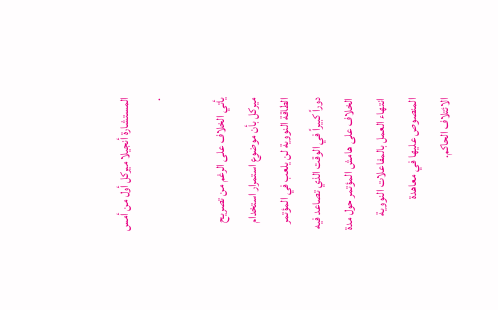المستشارة أنجيلا ميركل أول من أمس .

يأتي الخلاف على الرغم من تصريح ميركل بأن موضوع استمرار استخدام الطاقة النووية لن يلعب في المؤتمر دوراً كبيراً في الوقت الذي تصاعد فيه الخلاف على هامش المؤتمر حول مدة انتهاء العمل بالمفاعلات النووية المنصوص عليها في معاهدة الائتلاف الحاكم.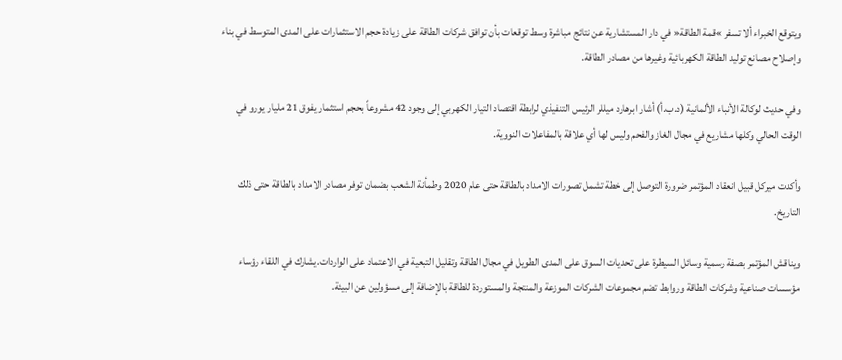ويتوقع الخبراء ألا تسفر »قمة الطاقة« في دار المستشارية عن نتائج مباشرة وسط توقعات بأن توافق شركات الطاقة على زيادة حجم الاستثمارات على المدى المتوسط في بناء وإصلاح مصانع توليد الطاقة الكهربائية وغيرها من مصادر الطاقة.

وفي حديث لوكالة الأنباء الألمانية (د.ب.أ) أشار ابرهارد ميللر الرئيس التنفيذي لرابطة اقتصاد التيار الكهربي إلى وجود 42 مشروعاً بحجم استثمار يفوق 21 مليار يورو في الوقت الحالي وكلها مشاريع في مجال الغاز والفحم وليس لها أي علاقة بالمفاعلات النووية.

وأكدت ميركل قبيل انعقاد المؤتمر ضرورة التوصل إلى خطة تشمل تصورات الامداد بالطاقة حتى عام 2020 وطمأنة الشعب بضمان توفر مصادر الامداد بالطاقة حتى ذلك التاريخ.

ويناقش المؤتمر بصفة رسمية وسائل السيطرة على تحديات السوق على المدى الطويل في مجال الطاقة وتقليل التبعية في الاعتماد على الواردات.يشارك في اللقاء رؤساء مؤسسات صناعية وشركات الطاقة وروابط تضم مجموعات الشركات الموزعة والمنتجة والمستوردة للطاقة بالإضافة إلى مسؤولين عن البيئة.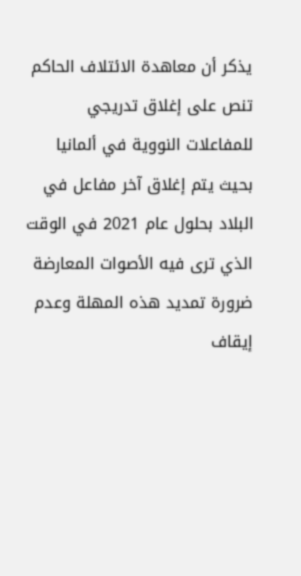يذكر أن معاهدة الائتلاف الحاكم تنص على إغلاق تدريجي للمفاعلات النووية في ألمانيا بحيث يتم إغلاق آخر مفاعل في البلاد بحلول عام 2021 في الوقت الذي ترى فيه الأصوات المعارضة ضرورة تمديد هذه المهلة وعدم إيقاف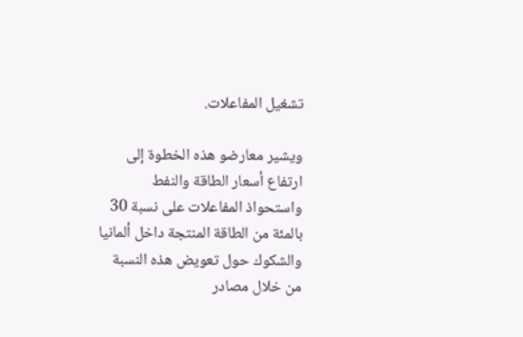تشغيل المفاعلات.

ويشير معارضو هذه الخطوة إلى ارتفاع أسعار الطاقة والنفط واستحواذ المفاعلات على نسبة 30 بالمئة من الطاقة المنتجة داخل ألمانيا والشكوك حول تعويض هذه النسبة من خلال مصادر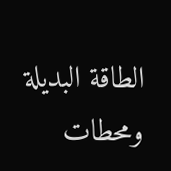الطاقة البديلة ومحطات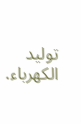توليد الكهرباء.